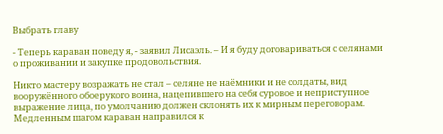Выбрать главу

- Теперь караван поведу я, - заявил Лисаэль. – И я буду договариваться с селянами о проживании и закупке продовольствия.

Никто мастеру возражать не стал – селяне не наёмники и не солдаты, вид вооружённого обоерукого воина, нацепившего на себя суровое и неприступное выражение лица, по умолчанию должен склонять их к мирным переговорам. Медленным шагом караван направился к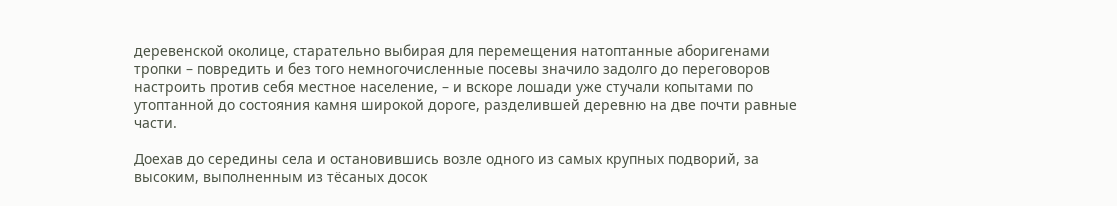деревенской околице, старательно выбирая для перемещения натоптанные аборигенами тропки – повредить и без того немногочисленные посевы значило задолго до переговоров настроить против себя местное население, – и вскоре лошади уже стучали копытами по утоптанной до состояния камня широкой дороге, разделившей деревню на две почти равные части.

Доехав до середины села и остановившись возле одного из самых крупных подворий, за высоким, выполненным из тёсаных досок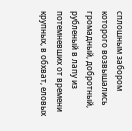сплошным забором которого возвышались громадный, добротный, рубленый в лапу из потемневших от времени крупных, в обхват, еловых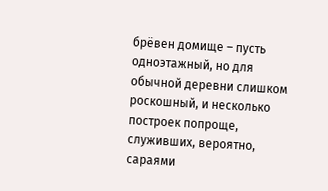брёвен домище – пусть одноэтажный, но для обычной деревни слишком роскошный, и несколько построек попроще, служивших, вероятно, сараями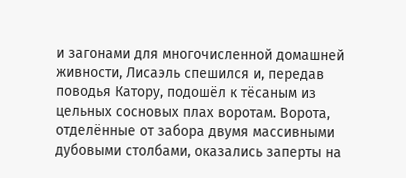и загонами для многочисленной домашней живности, Лисаэль спешился и, передав поводья Катору, подошёл к тёсаным из цельных сосновых плах воротам. Ворота, отделённые от забора двумя массивными дубовыми столбами, оказались заперты на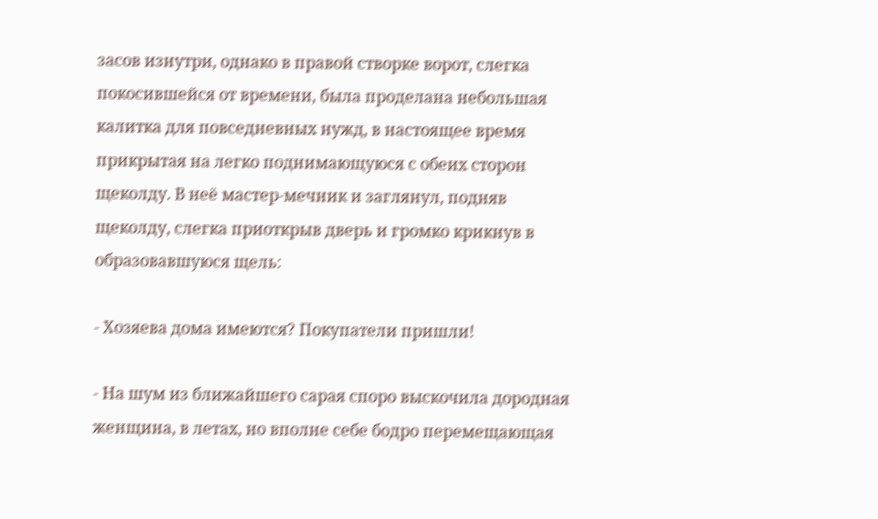засов изнутри, однако в правой створке ворот, слегка покосившейся от времени, была проделана небольшая калитка для повседневных нужд, в настоящее время прикрытая на легко поднимающуюся с обеих сторон щеколду. В неё мастер-мечник и заглянул, подняв щеколду, слегка приоткрыв дверь и громко крикнув в образовавшуюся щель:

- Хозяева дома имеются? Покупатели пришли!

- На шум из ближайшего сарая споро выскочила дородная женщина, в летах, но вполне себе бодро перемещающая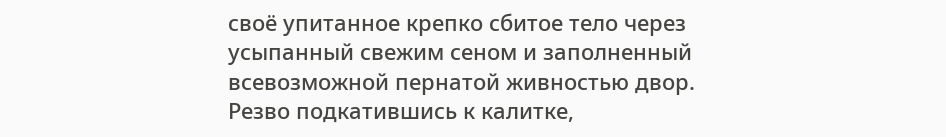своё упитанное крепко сбитое тело через усыпанный свежим сеном и заполненный всевозможной пернатой живностью двор. Резво подкатившись к калитке,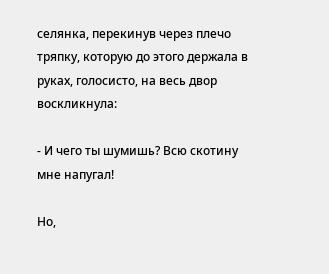селянка, перекинув через плечо тряпку, которую до этого держала в руках, голосисто, на весь двор воскликнула:

- И чего ты шумишь? Всю скотину мне напугал!

Но,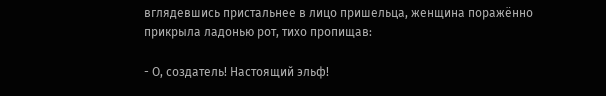вглядевшись пристальнее в лицо пришельца, женщина поражённо прикрыла ладонью рот, тихо пропищав:

- О, создатель! Настоящий эльф!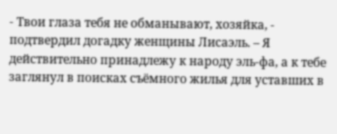- Твои глаза тебя не обманывают, хозяйка, - подтвердил догадку женщины Лисаэль. – Я действительно принадлежу к народу эль-фа, а к тебе заглянул в поисках съёмного жилья для уставших в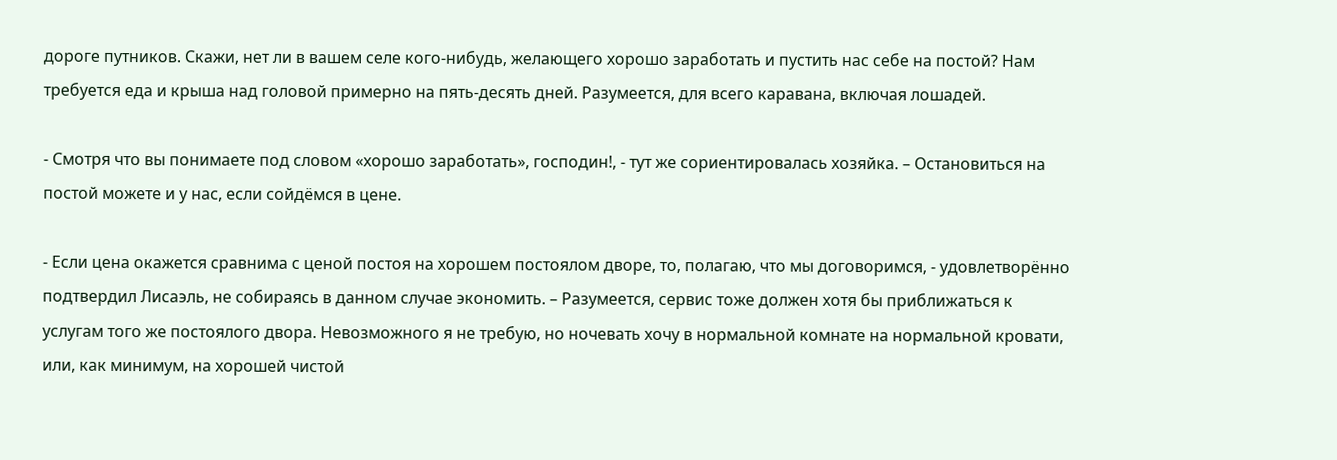дороге путников. Скажи, нет ли в вашем селе кого-нибудь, желающего хорошо заработать и пустить нас себе на постой? Нам требуется еда и крыша над головой примерно на пять-десять дней. Разумеется, для всего каравана, включая лошадей.

- Смотря что вы понимаете под словом «хорошо заработать», господин!, - тут же сориентировалась хозяйка. – Остановиться на постой можете и у нас, если сойдёмся в цене.

- Если цена окажется сравнима с ценой постоя на хорошем постоялом дворе, то, полагаю, что мы договоримся, - удовлетворённо подтвердил Лисаэль, не собираясь в данном случае экономить. – Разумеется, сервис тоже должен хотя бы приближаться к услугам того же постоялого двора. Невозможного я не требую, но ночевать хочу в нормальной комнате на нормальной кровати, или, как минимум, на хорошей чистой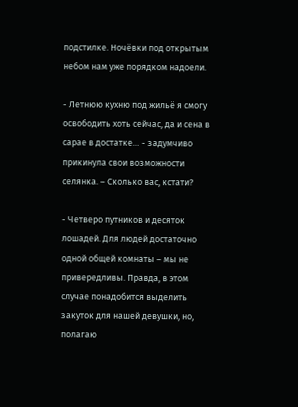подстилке. Ночёвки под открытым небом нам уже порядком надоели.

- Летнюю кухню под жильё я смогу освободить хоть сейчас, да и сена в сарае в достатке… - задумчиво прикинула свои возможности селянка. – Сколько вас, кстати?

- Четверо путников и десяток лошадей. Для людей достаточно одной общей комнаты – мы не привередливы. Правда, в этом случае понадобится выделить закуток для нашей девушки, но, полагаю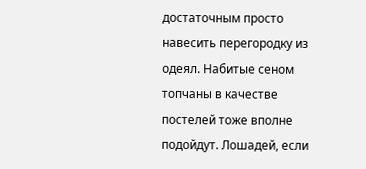достаточным просто навесить перегородку из одеял. Набитые сеном топчаны в качестве постелей тоже вполне подойдут. Лошадей, если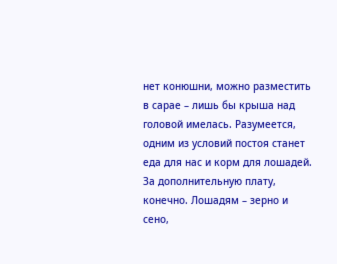нет конюшни, можно разместить в сарае – лишь бы крыша над головой имелась. Разумеется, одним из условий постоя станет еда для нас и корм для лошадей. За дополнительную плату, конечно. Лошадям – зерно и сено,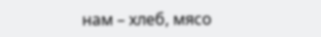нам – хлеб, мясо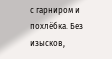с гарниром и похлёбка. Без изысков,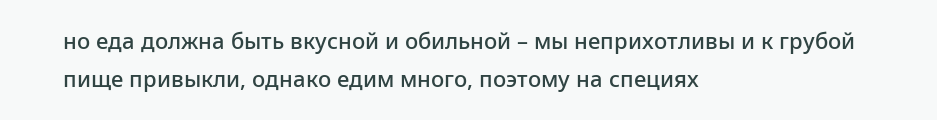но еда должна быть вкусной и обильной – мы неприхотливы и к грубой пище привыкли, однако едим много, поэтому на специях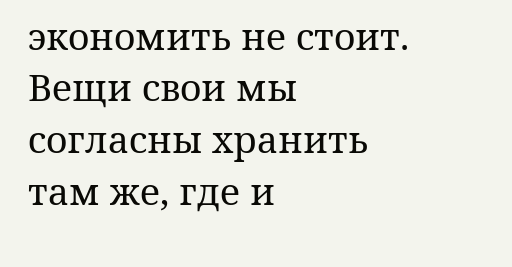экономить не стоит. Вещи свои мы согласны хранить там же, где и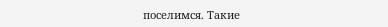поселимся. Такие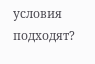условия подходят?